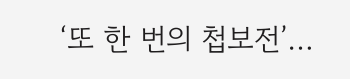‘또 한 번의 첩보전’…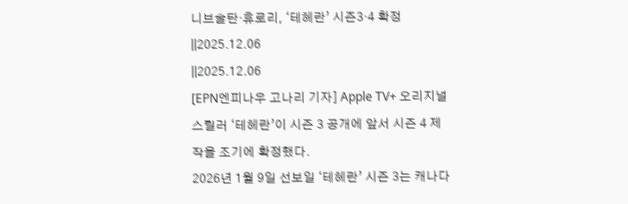니브술탄·휴로리, ‘테헤란’ 시즌3·4 확정
||2025.12.06
||2025.12.06
[EPN엔피나우 고나리 기자] Apple TV+ 오리지널 스릴러 ‘테헤란’이 시즌 3 공개에 앞서 시즌 4 제작을 조기에 확정했다.
2026년 1월 9일 선보일 ‘테헤란’ 시즌 3는 캐나다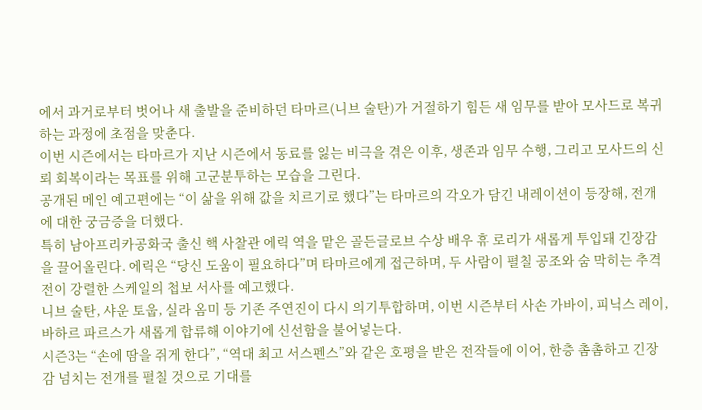에서 과거로부터 벗어나 새 출발을 준비하던 타마르(니브 술탄)가 거절하기 힘든 새 임무를 받아 모사드로 복귀하는 과정에 초점을 맞춘다.
이번 시즌에서는 타마르가 지난 시즌에서 동료를 잃는 비극을 겪은 이후, 생존과 임무 수행, 그리고 모사드의 신뢰 회복이라는 목표를 위해 고군분투하는 모습을 그린다.
공개된 메인 예고편에는 “이 삶을 위해 값을 치르기로 했다”는 타마르의 각오가 담긴 내레이션이 등장해, 전개에 대한 궁금증을 더했다.
특히 남아프리카공화국 출신 핵 사찰관 에릭 역을 맡은 골든글로브 수상 배우 휴 로리가 새롭게 투입돼 긴장감을 끌어올린다. 에릭은 “당신 도움이 필요하다”며 타마르에게 접근하며, 두 사람이 펼칠 공조와 숨 막히는 추격전이 강렬한 스케일의 첩보 서사를 예고했다.
니브 술탄, 샤운 토웁, 실라 옴미 등 기존 주연진이 다시 의기투합하며, 이번 시즌부터 사손 가바이, 피닉스 레이, 바하르 파르스가 새롭게 합류해 이야기에 신선함을 불어넣는다.
시즌3는 “손에 땀을 쥐게 한다”, “역대 최고 서스펜스”와 같은 호평을 받은 전작들에 이어, 한층 촘촘하고 긴장감 넘치는 전개를 펼칠 것으로 기대를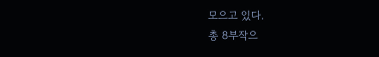모으고 있다.
총 8부작으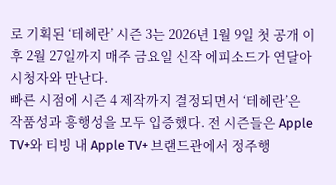로 기획된 ‘테헤란’ 시즌 3는 2026년 1월 9일 첫 공개 이후 2월 27일까지 매주 금요일 신작 에피소드가 연달아 시청자와 만난다.
빠른 시점에 시즌 4 제작까지 결정되면서 ‘테헤란’은 작품성과 흥행성을 모두 입증했다. 전 시즌들은 Apple TV+와 티빙 내 Apple TV+ 브랜드관에서 정주행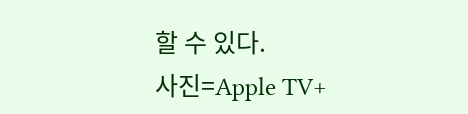할 수 있다.
사진=Apple TV+